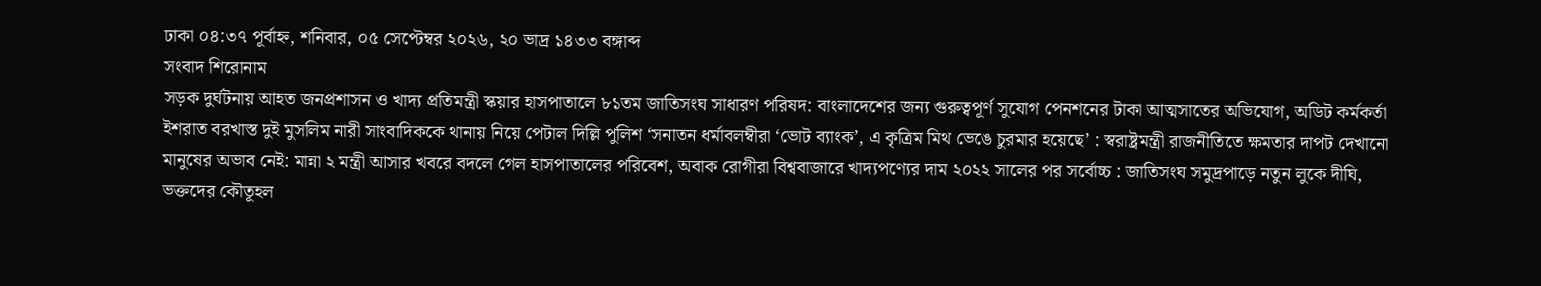ঢাকা ০৪:৩৭ পূর্বাহ্ন, শনিবার, ০৫ সেপ্টেম্বর ২০২৬, ২০ ভাদ্র ১৪৩৩ বঙ্গাব্দ
সংবাদ শিরোনাম
সড়ক দুর্ঘটনায় আহত জনপ্রশাসন ও খাদ্য প্রতিমন্ত্রী স্কয়ার হাসপাতালে ৮১তম জাতিসংঘ সাধারণ পরিষদ: বাংলাদেশের জন্য গুরুত্বপূর্ণ সুযোগ পেনশনের টাকা আত্মসাতের অভিযোগ, অডিট কর্মকর্তা ইশরাত বরখাস্ত দুই মুসলিম নারী সাংবাদিককে থানায় নিয়ে পেটাল দিল্লি পুলিশ ‘সনাতন ধর্মাবলম্বীরা ‘ভোট ব্যাংক’, এ কৃত্রিম মিথ ভেঙে চুরমার হয়েছে’ : স্বরাষ্ট্রমন্ত্রী রাজনীতিতে ক্ষমতার দাপট দেখানো মানুষের অভাব নেই: মান্না ২ মন্ত্রী আসার খবরে বদলে গেল হাসপাতালের পরিবেশ, অবাক রোগীরা বিশ্ববাজারে খাদ্যপণ্যের দাম ২০২২ সালের পর সর্বোচ্চ : জাতিসংঘ সমুদ্রপাড়ে নতুন লুকে দীঘি, ভক্তদের কৌতূহল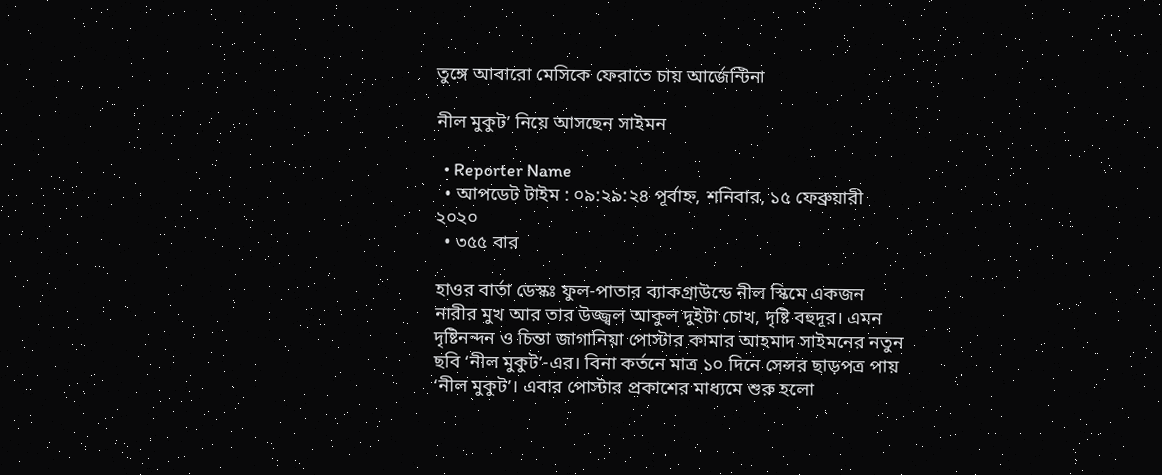তুঙ্গে আবারো মেসিকে ফেরাতে চায় আর্জেন্টিনা

নীল মুকুট’ নিয়ে আসছেন সাইমন

  • Reporter Name
  • আপডেট টাইম : ০৯:২৯:২৪ পূর্বাহ্ন, শনিবার, ১৫ ফেব্রুয়ারী ২০২০
  • ৩৫৫ বার

হাওর বার্তা ডেস্কঃ ফুল-পাতার ব্যাকগ্রাউন্ডে নীল স্কিমে একজন নারীর মুখ আর তার উজ্জ্বল আকুল দুইটা চোখ, দৃষ্টি বহুদূর। এমন দৃষ্টিনন্দন ও চিন্তা জাগানিয়া পোস্টার কামার আহমাদ সাইমনের নতুন ছবি ‘নীল মুকুট’-এর। বিনা কর্তনে মাত্র ১০ দিনে সেন্সর ছাড়পত্র পায় ‘নীল মুকুট’। এবার পোস্টার প্রকাশের মাধ্যমে শুরু হলো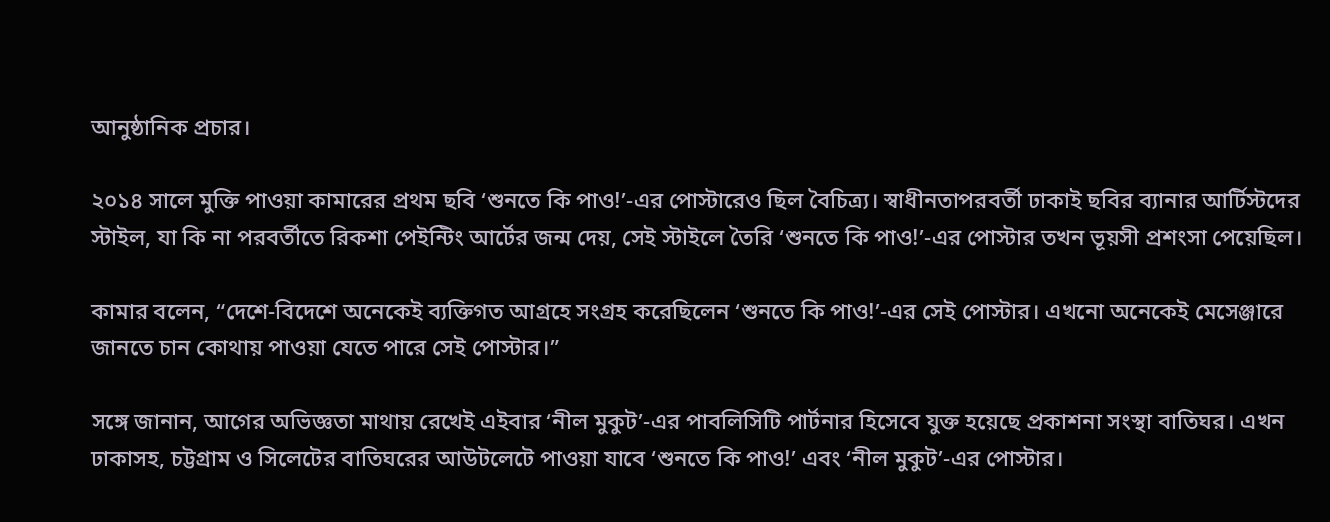আনুষ্ঠানিক প্রচার।

২০১৪ সালে মুক্তি পাওয়া কামারের প্রথম ছবি ‘শুনতে কি পাও!’-এর পোস্টারেও ছিল বৈচিত্র্য। স্বাধীনতাপরবর্তী ঢাকাই ছবির ব্যানার আর্টিস্টদের স্টাইল, যা কি না পরবর্তীতে রিকশা পেইন্টিং আর্টের জন্ম দেয়, সেই স্টাইলে তৈরি ‘শুনতে কি পাও!’-এর পোস্টার তখন ভূয়সী প্রশংসা পেয়েছিল।

কামার বলেন, “দেশে-বিদেশে অনেকেই ব্যক্তিগত আগ্রহে সংগ্রহ করেছিলেন ‘শুনতে কি পাও!’-এর সেই পোস্টার। এখনো অনেকেই মেসেঞ্জারে জানতে চান কোথায় পাওয়া যেতে পারে সেই পোস্টার।”

সঙ্গে জানান, আগের অভিজ্ঞতা মাথায় রেখেই এইবার ‘নীল মুকুট’-এর পাবলিসিটি পার্টনার হিসেবে যুক্ত হয়েছে প্রকাশনা সংস্থা বাতিঘর। এখন ঢাকাসহ, চট্টগ্রাম ও সিলেটের বাতিঘরের আউটলেটে পাওয়া যাবে ‘শুনতে কি পাও!’ এবং ‘নীল মুকুট’-এর পোস্টার।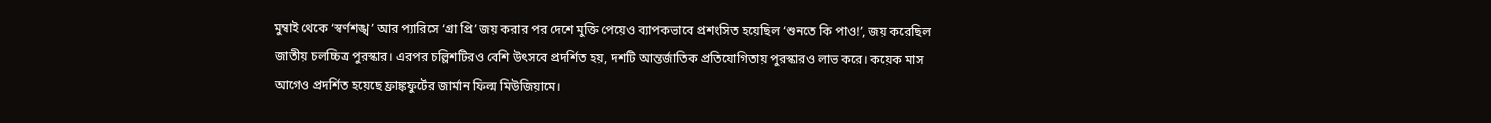মুম্বাই থেকে ‘স্বর্ণশঙ্খ’ আর প্যারিসে ‘গ্রা প্রি’ জয় করার পর দেশে মুক্তি পেয়েও ব্যাপকভাবে প্রশংসিত হয়েছিল ‘শুনতে কি পাও!’, জয় করেছিল জাতীয় চলচ্চিত্র পুরস্কার। এরপর চল্লিশটিরও বেশি উৎসবে প্রদর্শিত হয়, দশটি আন্তর্জাতিক প্রতিযোগিতায় পুরস্কারও লাভ করে। কয়েক মাস আগেও প্রদর্শিত হয়েছে ফ্রাঙ্কফুর্টের জার্মান ফিল্ম মিউজিয়ামে।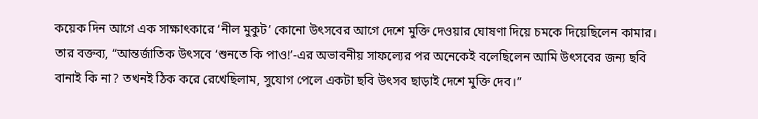কয়েক দিন আগে এক সাক্ষাৎকারে ‘নীল মুকুট’ কোনো উৎসবের আগে দেশে মুক্তি দেওয়ার ঘোষণা দিয়ে চমকে দিয়েছিলেন কামার। তার বক্তব্য, “আন্তর্জাতিক উৎসবে ‘শুনতে কি পাও!’-এর অভাবনীয় সাফল্যের পর অনেকেই বলেছিলেন আমি উৎসবের জন্য ছবি বানাই কি না? তখনই ঠিক করে রেখেছিলাম, সুযোগ পেলে একটা ছবি উৎসব ছাড়াই দেশে মুক্তি দেব।”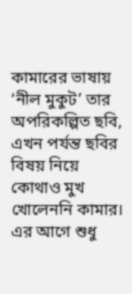কামারের ভাষায় ‘নীল মুকুট’ তার অপরিকল্পিত ছবি, এখন পর্যন্ত ছবির বিষয় নিয়ে কোথাও মুখ খোলেননি কামার। এর আগে শুধু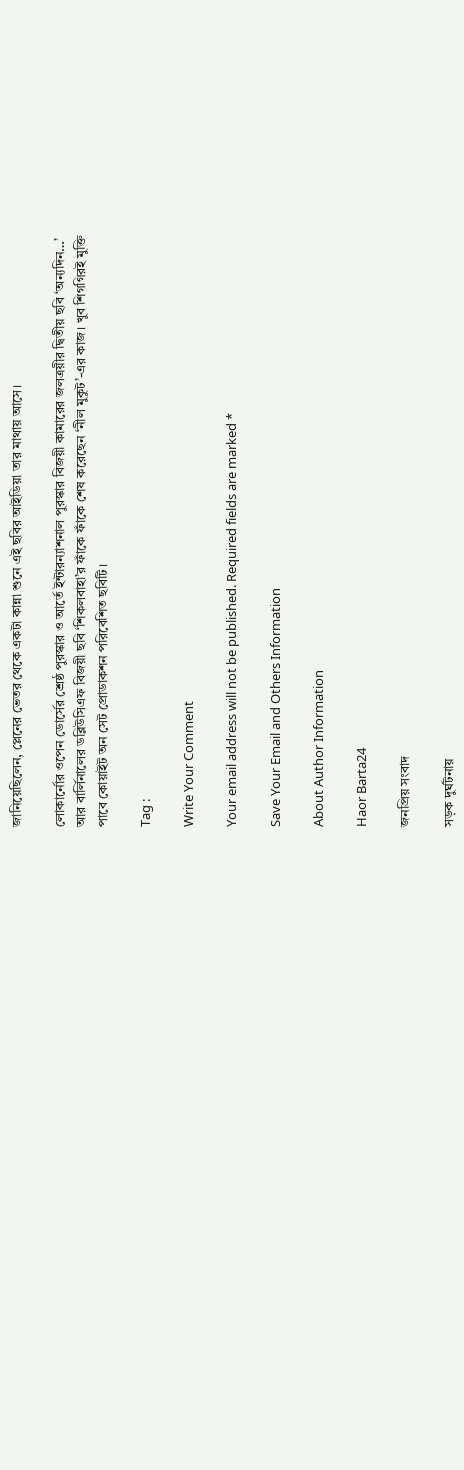জানিয়েছিলেন, প্লেনের ভেতর থেকে একটা কান্না শুনে এই ছবির আইডিয়া তার মাথায় আসে।

লোকার্নোর ওপেন ডোর্সের শ্রেষ্ঠ পুরস্কার ও আর্তে ইন্টারন্যাশনাল পুরস্কার বিজয়ী কামারের জলত্রয়ীর দ্বিতীয় ছবি ‘অন্যদিন…’ আর বার্লিনালের ডব্লিউসিএফ বিজয়ী ছবি ‘শিকলবাহা’র ফাঁকে ফাঁকে শেষ করেছেন ‘নীল মুকুট’-এর কাজ। খুব শিগগিরই মুক্তি পাবে কোয়াইট অন সেট প্রোডাকশন পরিবেশিত ছবিটি।

Tag :

Write Your Comment

Your email address will not be published. Required fields are marked *

Save Your Email and Others Information

About Author Information

Haor Barta24

জনপ্রিয় সংবাদ

সড়ক দুর্ঘটনায়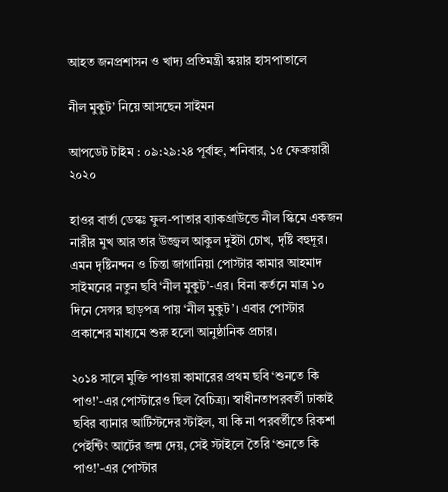আহত জনপ্রশাসন ও খাদ্য প্রতিমন্ত্রী স্কয়ার হাসপাতালে

নীল মুকুট’ নিয়ে আসছেন সাইমন

আপডেট টাইম : ০৯:২৯:২৪ পূর্বাহ্ন, শনিবার, ১৫ ফেব্রুয়ারী ২০২০

হাওর বার্তা ডেস্কঃ ফুল-পাতার ব্যাকগ্রাউন্ডে নীল স্কিমে একজন নারীর মুখ আর তার উজ্জ্বল আকুল দুইটা চোখ, দৃষ্টি বহুদূর। এমন দৃষ্টিনন্দন ও চিন্তা জাগানিয়া পোস্টার কামার আহমাদ সাইমনের নতুন ছবি ‘নীল মুকুট’-এর। বিনা কর্তনে মাত্র ১০ দিনে সেন্সর ছাড়পত্র পায় ‘নীল মুকুট’। এবার পোস্টার প্রকাশের মাধ্যমে শুরু হলো আনুষ্ঠানিক প্রচার।

২০১৪ সালে মুক্তি পাওয়া কামারের প্রথম ছবি ‘শুনতে কি পাও!’-এর পোস্টারেও ছিল বৈচিত্র্য। স্বাধীনতাপরবর্তী ঢাকাই ছবির ব্যানার আর্টিস্টদের স্টাইল, যা কি না পরবর্তীতে রিকশা পেইন্টিং আর্টের জন্ম দেয়, সেই স্টাইলে তৈরি ‘শুনতে কি পাও!’-এর পোস্টার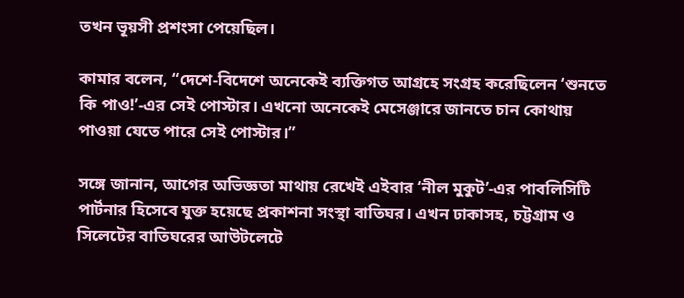তখন ভূয়সী প্রশংসা পেয়েছিল।

কামার বলেন, “দেশে-বিদেশে অনেকেই ব্যক্তিগত আগ্রহে সংগ্রহ করেছিলেন ‘শুনতে কি পাও!’-এর সেই পোস্টার। এখনো অনেকেই মেসেঞ্জারে জানতে চান কোথায় পাওয়া যেতে পারে সেই পোস্টার।”

সঙ্গে জানান, আগের অভিজ্ঞতা মাথায় রেখেই এইবার ‘নীল মুকুট’-এর পাবলিসিটি পার্টনার হিসেবে যুক্ত হয়েছে প্রকাশনা সংস্থা বাতিঘর। এখন ঢাকাসহ, চট্টগ্রাম ও সিলেটের বাতিঘরের আউটলেটে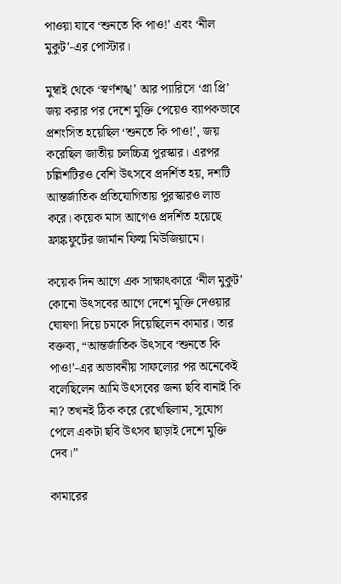পাওয়া যাবে ‘শুনতে কি পাও!’ এবং ‘নীল মুকুট’-এর পোস্টার।

মুম্বাই থেকে ‘স্বর্ণশঙ্খ’ আর প্যারিসে ‘গ্রা প্রি’ জয় করার পর দেশে মুক্তি পেয়েও ব্যাপকভাবে প্রশংসিত হয়েছিল ‘শুনতে কি পাও!’, জয় করেছিল জাতীয় চলচ্চিত্র পুরস্কার। এরপর চল্লিশটিরও বেশি উৎসবে প্রদর্শিত হয়, দশটি আন্তর্জাতিক প্রতিযোগিতায় পুরস্কারও লাভ করে। কয়েক মাস আগেও প্রদর্শিত হয়েছে ফ্রাঙ্কফুর্টের জার্মান ফিল্ম মিউজিয়ামে।

কয়েক দিন আগে এক সাক্ষাৎকারে ‘নীল মুকুট’ কোনো উৎসবের আগে দেশে মুক্তি দেওয়ার ঘোষণা দিয়ে চমকে দিয়েছিলেন কামার। তার বক্তব্য, “আন্তর্জাতিক উৎসবে ‘শুনতে কি পাও!’-এর অভাবনীয় সাফল্যের পর অনেকেই বলেছিলেন আমি উৎসবের জন্য ছবি বানাই কি না? তখনই ঠিক করে রেখেছিলাম, সুযোগ পেলে একটা ছবি উৎসব ছাড়াই দেশে মুক্তি দেব।”

কামারের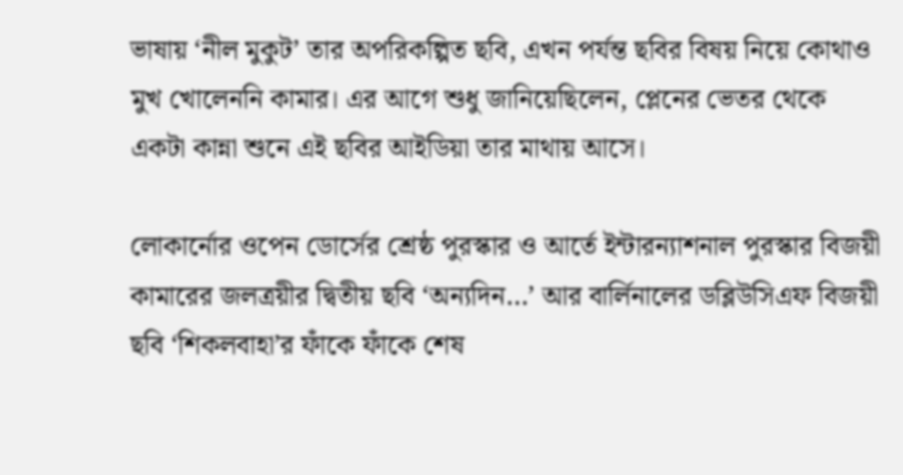ভাষায় ‘নীল মুকুট’ তার অপরিকল্পিত ছবি, এখন পর্যন্ত ছবির বিষয় নিয়ে কোথাও মুখ খোলেননি কামার। এর আগে শুধু জানিয়েছিলেন, প্লেনের ভেতর থেকে একটা কান্না শুনে এই ছবির আইডিয়া তার মাথায় আসে।

লোকার্নোর ওপেন ডোর্সের শ্রেষ্ঠ পুরস্কার ও আর্তে ইন্টারন্যাশনাল পুরস্কার বিজয়ী কামারের জলত্রয়ীর দ্বিতীয় ছবি ‘অন্যদিন…’ আর বার্লিনালের ডব্লিউসিএফ বিজয়ী ছবি ‘শিকলবাহা’র ফাঁকে ফাঁকে শেষ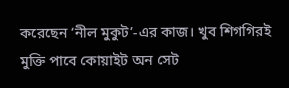করেছেন ‘নীল মুকুট’-এর কাজ। খুব শিগগিরই মুক্তি পাবে কোয়াইট অন সেট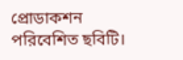প্রোডাকশন পরিবেশিত ছবিটি।